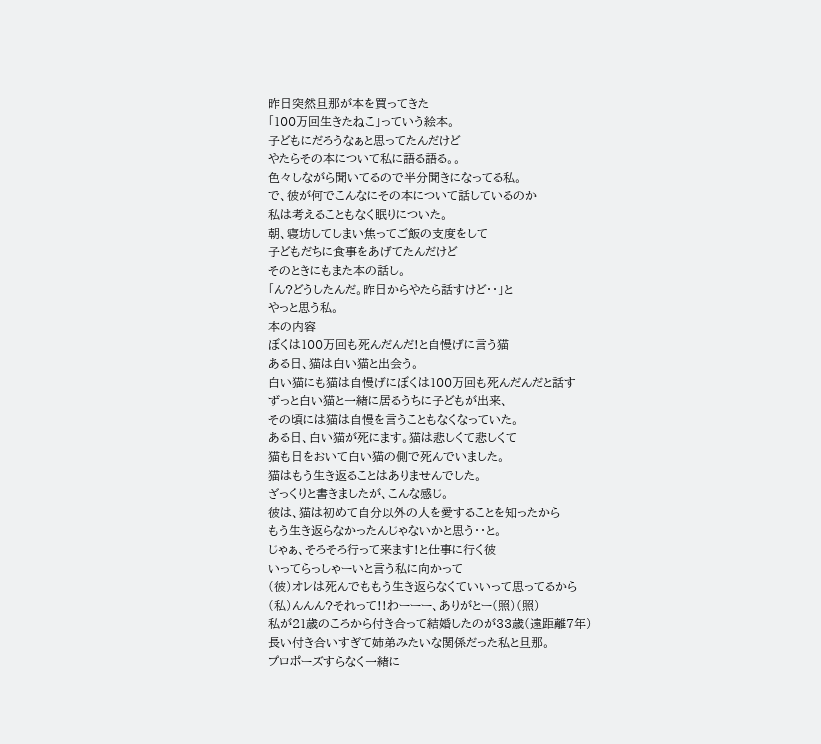昨日突然旦那が本を買ってきた
「100万回生きたねこ」っていう絵本。
子どもにだろうなぁと思ってたんだけど
やたらその本について私に語る語る。。
色々しながら聞いてるので半分聞きになってる私。
で、彼が何でこんなにその本について話しているのか
私は考えることもなく眠りについた。
朝、寝坊してしまい焦ってご飯の支度をして
子どもだちに食事をあげてたんだけど
そのときにもまた本の話し。
「ん?どうしたんだ。昨日からやたら話すけど・・」と
やっと思う私。
本の内容
ぼくは100万回も死んだんだ!と自慢げに言う猫
ある日、猫は白い猫と出会う。
白い猫にも猫は自慢げにぼくは100万回も死んだんだと話す
ずっと白い猫と一緒に居るうちに子どもが出来、
その頃には猫は自慢を言うこともなくなっていた。
ある日、白い猫が死にます。猫は悲しくて悲しくて
猫も日をおいて白い猫の側で死んでいました。
猫はもう生き返ることはありませんでした。
ざっくりと書きましたが、こんな感じ。
彼は、猫は初めて自分以外の人を愛することを知ったから
もう生き返らなかったんじゃないかと思う・・と。
じゃぁ、そろそろ行って来ます!と仕事に行く彼
いってらっしゃーいと言う私に向かって
(彼)オレは死んでももう生き返らなくていいって思ってるから
(私)んんん?それって!!わーーー、ありがとー(照)(照)
私が21歳のころから付き合って結婚したのが33歳(遠距離7年)
長い付き合いすぎて姉弟みたいな関係だった私と旦那。
プロポーズすらなく一緒に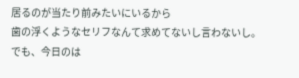居るのが当たり前みたいにいるから
歯の浮くようなセリフなんて求めてないし言わないし。
でも、今日のは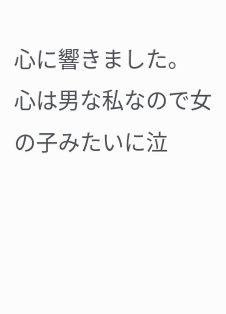心に響きました。
心は男な私なので女の子みたいに泣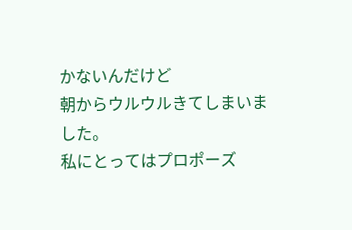かないんだけど
朝からウルウルきてしまいました。
私にとってはプロポーズ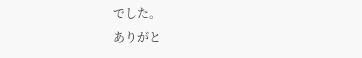でした。
ありがと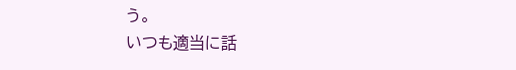う。
いつも適当に話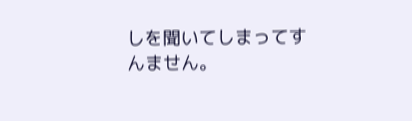しを聞いてしまってすんません。